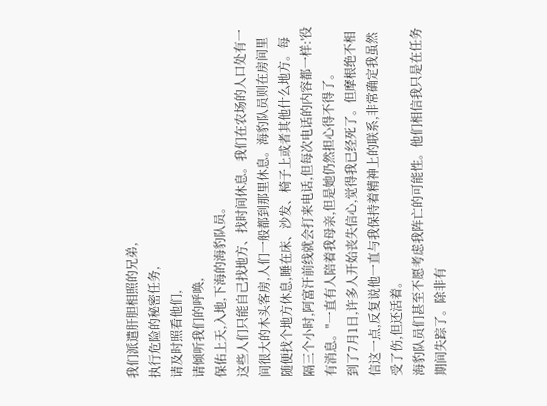我们派遣肝胆相照的兄弟,
执行危险的秘密任务,
请及时照看他们,
请倾听我们的呼唤,
保佑上天,入地,下海的海豹队员。
这些人们只能自己找地方、找时间休息。我们在农场的人口处有一间很大的木头客房,人们一般都到那里休息。海豹队员则在房间里随便找个地方休息,睡在床、沙发、椅子上或者其他什么地方。每隔三个小时,阿富汗前线就会打来电话,但每次电话的内容都一样:'役有消息。"一直有人陪着我母亲,但是她仍然担心得不得了。
到了7月1日,许多人开始丧失信心,觉得我已经死了。但摩根绝不相信这一点,反复说他一直与我保持着精神上的联系,非常确定我虽然受了伤,但还活着。
海豹队员们甚至不愿考虑我阵亡的可能性。他们相信我只是在任务期间失踪了。除非有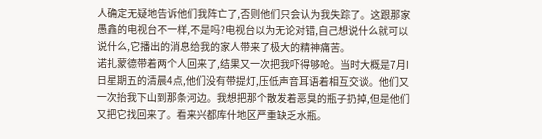人确定无疑地告诉他们我阵亡了,否则他们只会认为我失踪了。这跟那家愚鑫的电视台不一样,不是吗?电视台以为无论对错,自己想说什么就可以说什么,它播出的消息给我的家人带来了极大的精神痛苦。
诺扎蒙德带着两个人回来了,结果又一次把我吓得够呛。当时大概是7月l日星期五的清晨4点,他们没有带提灯,压低声音耳语着相互交谈。他们又一次抬我下山到那条河边。我想把那个散发着恶臭的瓶子扔掉,但是他们又把它找回来了。看来兴都库什地区严重缺乏水瓶。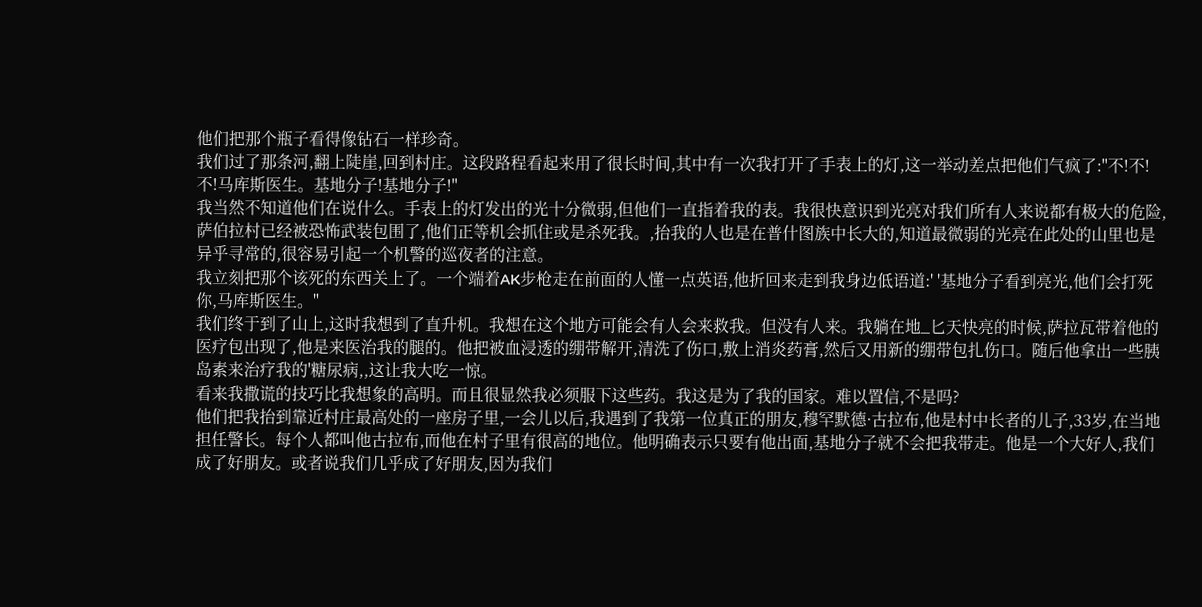他们把那个瓶子看得像钻石一样珍奇。
我们过了那条河,翻上陡崖,回到村庄。这段路程看起来用了很长时间,其中有一次我打开了手表上的灯,这一举动差点把他们气疯了:"不!不!不!马库斯医生。基地分子!基地分子!"
我当然不知道他们在说什么。手表上的灯发出的光十分微弱,但他们一直指着我的表。我很快意识到光亮对我们所有人来说都有极大的危险,萨伯拉村已经被恐怖武装包围了,他们正等机会抓住或是杀死我。,抬我的人也是在普什图族中长大的,知道最微弱的光亮在此处的山里也是异乎寻常的,很容易引起一个机警的巡夜者的注意。
我立刻把那个该死的东西关上了。一个端着AK步枪走在前面的人懂一点英语,他折回来走到我身边低语道:' '基地分子看到亮光,他们会打死你,马库斯医生。"
我们终于到了山上,这时我想到了直升机。我想在这个地方可能会有人会来救我。但没有人来。我躺在地_匕天快亮的时候,萨拉瓦带着他的医疗包出现了,他是来医治我的腿的。他把被血浸透的绷带解开,清洗了伤口,敷上消炎药膏,然后又用新的绷带包扎伤口。随后他拿出一些胰岛素来治疗我的'糖尿病,,这让我大吃一惊。
看来我撒谎的技巧比我想象的高明。而且很显然我必须服下这些药。我这是为了我的国家。难以置信,不是吗?
他们把我抬到靠近村庄最高处的一座房子里,一会儿以后,我遇到了我第一位真正的朋友,穆罕默德·古拉布,他是村中长者的儿子,33岁,在当地担任警长。每个人都叫他古拉布,而他在村子里有很高的地位。他明确表示只要有他出面,基地分子就不会把我带走。他是一个大好人,我们成了好朋友。或者说我们几乎成了好朋友,因为我们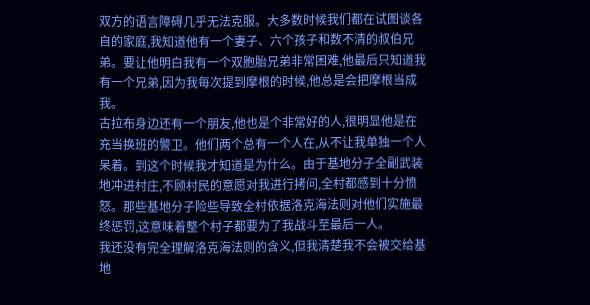双方的语言障碍几乎无法克服。大多数时候我们都在试图谈各自的家庭,我知道他有一个妻子、六个孩子和数不清的叔伯兄弟。要让他明白我有一个双胞胎兄弟非常困难,他最后只知道我有一个兄弟,因为我每次提到摩根的时候,他总是会把摩根当成我。
古拉布身边还有一个朋友,他也是个非常好的人,很明显他是在充当换班的警卫。他们两个总有一个人在,从不让我单独一个人呆着。到这个时候我才知道是为什么。由于基地分子全副武装地冲进村庄,不顾村民的意愿对我进行拷问,全村都感到十分愤怒。那些基地分子险些导致全村依据洛克海法则对他们实施最终惩罚,这意味着整个村子都要为了我战斗至最后一人。
我还没有完全理解洛克海法则的含义,但我清楚我不会被交给基地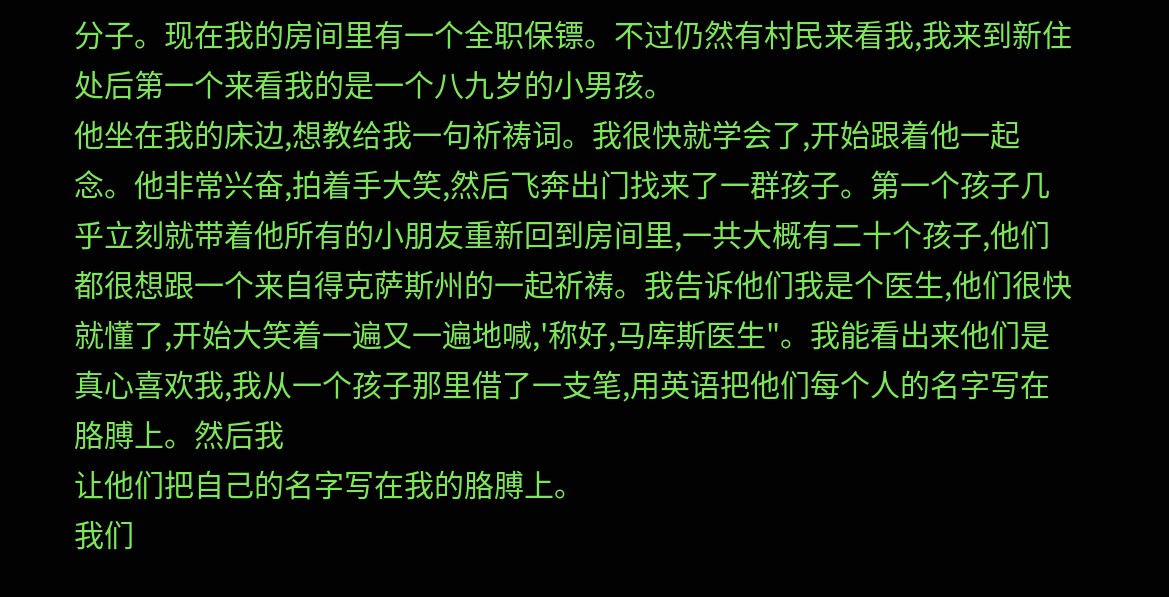分子。现在我的房间里有一个全职保镖。不过仍然有村民来看我,我来到新住处后第一个来看我的是一个八九岁的小男孩。
他坐在我的床边,想教给我一句祈祷词。我很快就学会了,开始跟着他一起念。他非常兴奋,拍着手大笑,然后飞奔出门找来了一群孩子。第一个孩子几乎立刻就带着他所有的小朋友重新回到房间里,一共大概有二十个孩子,他们都很想跟一个来自得克萨斯州的一起祈祷。我告诉他们我是个医生,他们很快就懂了,开始大笑着一遍又一遍地喊,'称好,马库斯医生"。我能看出来他们是真心喜欢我,我从一个孩子那里借了一支笔,用英语把他们每个人的名字写在胳膊上。然后我
让他们把自己的名字写在我的胳膊上。
我们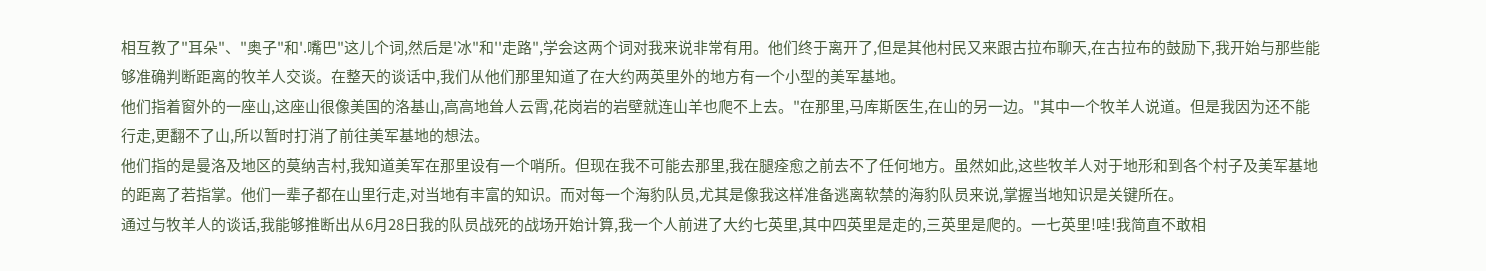相互教了"耳朵"、"奥子"和'.嘴巴"这儿个词,然后是'冰"和''走路",学会这两个词对我来说非常有用。他们终于离开了,但是其他村民又来跟古拉布聊天,在古拉布的鼓励下,我开始与那些能够准确判断距离的牧羊人交谈。在整天的谈话中,我们从他们那里知道了在大约两英里外的地方有一个小型的美军基地。
他们指着窗外的一座山,这座山很像美国的洛基山,高高地耸人云霄,花岗岩的岩壁就连山羊也爬不上去。"在那里,马库斯医生,在山的另一边。"其中一个牧羊人说道。但是我因为还不能行走,更翻不了山,所以暂时打消了前往美军基地的想法。
他们指的是曼洛及地区的莫纳吉村,我知道美军在那里设有一个哨所。但现在我不可能去那里,我在腿痊愈之前去不了任何地方。虽然如此,这些牧羊人对于地形和到各个村子及美军基地的距离了若指掌。他们一辈子都在山里行走,对当地有丰富的知识。而对每一个海豹队员,尤其是像我这样准备逃离软禁的海豹队员来说,掌握当地知识是关键所在。
通过与牧羊人的谈话,我能够推断出从6月28日我的队员战死的战场开始计算,我一个人前进了大约七英里,其中四英里是走的,三英里是爬的。一七英里!哇!我简直不敢相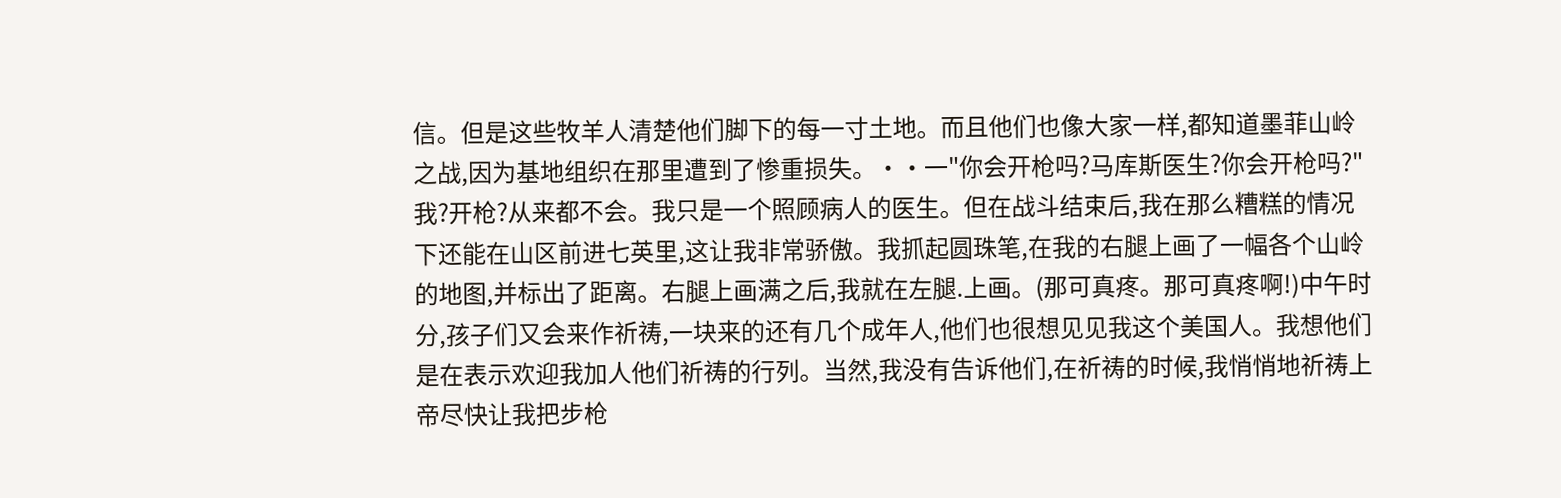信。但是这些牧羊人清楚他们脚下的每一寸土地。而且他们也像大家一样,都知道墨菲山岭之战,因为基地组织在那里遭到了惨重损失。··一"你会开枪吗?马库斯医生?你会开枪吗?"
我?开枪?从来都不会。我只是一个照顾病人的医生。但在战斗结束后,我在那么糟糕的情况下还能在山区前进七英里,这让我非常骄傲。我抓起圆珠笔,在我的右腿上画了一幅各个山岭的地图,并标出了距离。右腿上画满之后,我就在左腿.上画。(那可真疼。那可真疼啊!)中午时分,孩子们又会来作祈祷,一块来的还有几个成年人,他们也很想见见我这个美国人。我想他们是在表示欢迎我加人他们祈祷的行列。当然,我没有告诉他们,在祈祷的时候,我悄悄地祈祷上帝尽快让我把步枪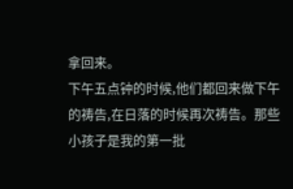拿回来。
下午五点钟的时候,他们都回来做下午的祷告,在日落的时候再次祷告。那些小孩子是我的第一批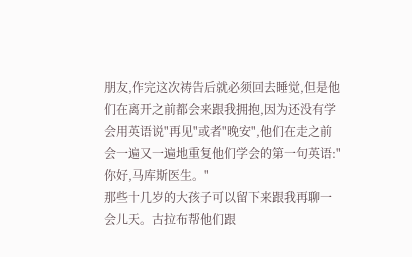朋友,作完这次祷告后就必须回去睡觉,但是他们在离开之前都会来跟我拥抱,因为还没有学会用英语说"再见"或者"晚安",他们在走之前会一遍又一遍地重复他们学会的第一句英语:"你好,马库斯医生。"
那些十几岁的大孩子可以留下来跟我再聊一会儿天。古拉布帮他们跟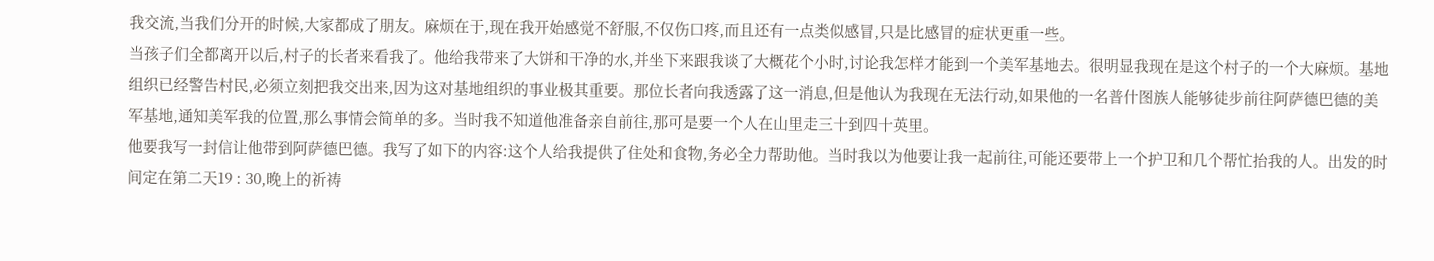我交流,当我们分开的时候,大家都成了朋友。麻烦在于,现在我开始感觉不舒服,不仅伤口疼,而且还有一点类似感冒,只是比感冒的症状更重一些。
当孩子们全都离开以后,村子的长者来看我了。他给我带来了大饼和干净的水,并坐下来跟我谈了大概花个小时,讨论我怎样才能到一个美军基地去。很明显我现在是这个村子的一个大麻烦。基地组织已经警告村民,必须立刻把我交出来,因为这对基地组织的事业极其重要。那位长者向我透露了这一消息,但是他认为我现在无法行动,如果他的一名普什图族人能够徒步前往阿萨德巴德的美军基地,通知美军我的位置,那么事情会简单的多。当时我不知道他准备亲自前往,那可是要一个人在山里走三十到四十英里。
他要我写一封信让他带到阿萨德巴德。我写了如下的内容:这个人给我提供了住处和食物,务必全力帮助他。当时我以为他要让我一起前往,可能还要带上一个护卫和几个帮忙抬我的人。出发的时间定在第二天19 : 30,晚上的祈祷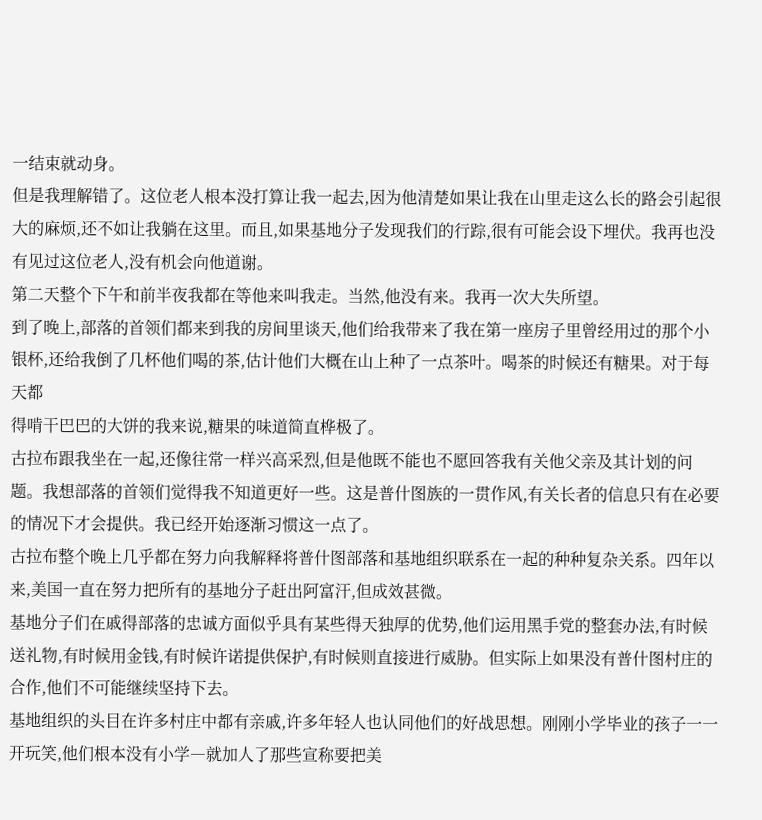一结束就动身。
但是我理解错了。这位老人根本没打算让我一起去,因为他清楚如果让我在山里走这么长的路会引起很大的麻烦,还不如让我躺在这里。而且,如果基地分子发现我们的行踪,很有可能会设下埋伏。我再也没有见过这位老人,没有机会向他道谢。
第二天整个下午和前半夜我都在等他来叫我走。当然,他没有来。我再一次大失所望。
到了晚上,部落的首领们都来到我的房间里谈天,他们给我带来了我在第一座房子里曾经用过的那个小银杯,还给我倒了几杯他们喝的茶,估计他们大概在山上种了一点茶叶。喝茶的时候还有糖果。对于每天都
得啃干巴巴的大饼的我来说,糖果的味道简直桦极了。
古拉布跟我坐在一起,还像往常一样兴高采烈,但是他既不能也不愿回答我有关他父亲及其计划的问题。我想部落的首领们觉得我不知道更好一些。这是普什图族的一贯作风,有关长者的信息只有在必要的情况下才会提供。我已经开始逐渐习惯这一点了。
古拉布整个晚上几乎都在努力向我解释将普什图部落和基地组织联系在一起的种种复杂关系。四年以来,美国一直在努力把所有的基地分子赶出阿富汗,但成效甚微。
基地分子们在戚得部落的忠诚方面似乎具有某些得天独厚的优势,他们运用黑手党的整套办法,有时候送礼物,有时候用金钱,有时候许诺提供保护,有时候则直接进行威胁。但实际上如果没有普什图村庄的合作,他们不可能继续坚持下去。
基地组织的头目在许多村庄中都有亲戚,许多年轻人也认同他们的好战思想。刚刚小学毕业的孩子一一开玩笑,他们根本没有小学―就加人了那些宣称要把美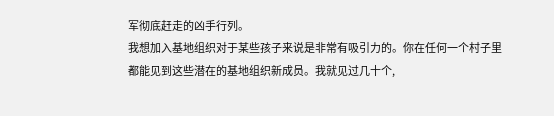军彻底赶走的凶手行列。
我想加入基地组织对于某些孩子来说是非常有吸引力的。你在任何一个村子里都能见到这些潜在的基地组织新成员。我就见过几十个,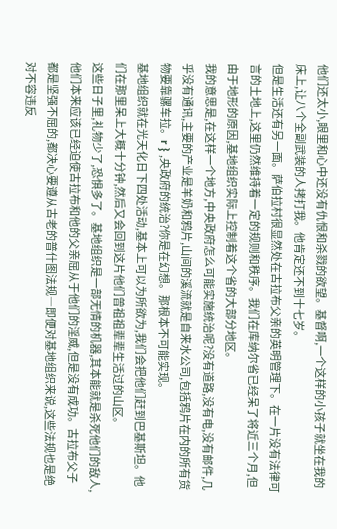他们还太小,眼里和心中还没有仇恨和杀戮的欲望。基督啊,一个这样的小孩子就坐在我的床上,让八个全副武装的人拷打我。他肯定还不到十七岁。
但是生活还有另一面。萨伯拉村很显然处在古拉布父亲的英明管理下。在一片没有法律可言的土地上,这里仍然维持着一定的规则和秩序。我们在库纳尔省已经呆了将近三个月,但由于地形的原因,基地组织实际上控制着这个省的大部分地区。
我的意思是,在这样一个地方,中央政府怎么可能实施统治呢?没有道路,没有电,没有邮件,几乎没有通讯,主要的产业是羊奶和鸦片,山间的溪流就是自来水公司,包括鸦片在内的所有货物要靠骡车拉。r } ,央政府的统治?你是在幻想。那根本不可能实现。
基地组织就在光天化日下四处活动,基本上可以为所欲为,我们会把他们赶到巴基斯坦。他们在那里呆上大概十分钟,然后又会回到这片他们曾祖祖辈辈生活过的山区。
这些日子里,礼物少了,恐惧多了。基地组织是一部无情的机器,其本能就是杀死他们的敌人,他们本来应该已经迫使古拉布和他的父亲屈从于他们的淫威,但是没有成功。古拉布父子都是坚强不屈的,都决心要遵从古老的普什图法规―即便对基地组织来说,这些法规也是绝对不容违反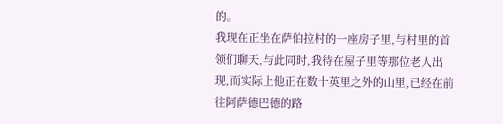的。
我现在正坐在萨伯拉村的一座房子里,与村里的首领们聊天,与此同时,我待在屋子里等那位老人出现,而实际上他正在数十英里之外的山里,已经在前往阿萨德巴德的路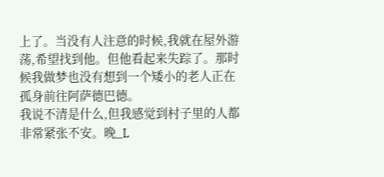上了。当没有人注意的时候,我就在屋外游荡,希望找到他。但他看起来失踪了。那时候我做梦也没有想到一个矮小的老人正在孤身前往阿萨德巴德。
我说不清是什么,但我感觉到村子里的人都非常紧张不安。晚_L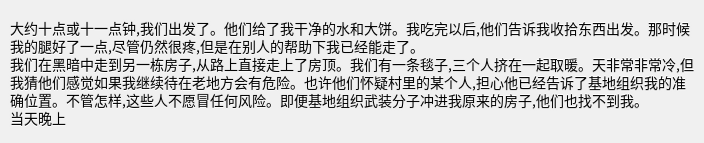大约十点或十一点钟,我们出发了。他们给了我干净的水和大饼。我吃完以后,他们告诉我收拾东西出发。那时候我的腿好了一点,尽管仍然很疼,但是在别人的帮助下我已经能走了。
我们在黑暗中走到另一栋房子,从路上直接走上了房顶。我们有一条毯子,三个人挤在一起取暖。天非常非常冷,但我猜他们感觉如果我继续待在老地方会有危险。也许他们怀疑村里的某个人,担心他已经告诉了基地组织我的准确位置。不管怎样,这些人不愿冒任何风险。即便基地组织武装分子冲进我原来的房子,他们也找不到我。
当天晚上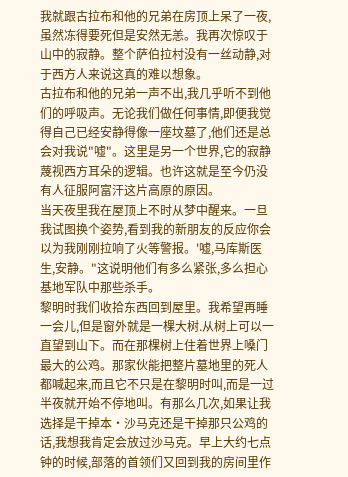我就跟古拉布和他的兄弟在房顶上呆了一夜,虽然冻得要死但是安然无恙。我再次惊叹于山中的寂静。整个萨伯拉村没有一丝动静,对于西方人来说这真的难以想象。
古拉布和他的兄弟一声不出,我几乎听不到他们的呼吸声。无论我们做任何事情,即便我觉得自己已经安静得像一座坟墓了,他们还是总会对我说"嘘"。这里是另一个世界,它的寂静蔑视西方耳朵的逻辑。也许这就是至今仍没有人征服阿富汗这片高原的原因。
当天夜里我在屋顶上不时从梦中醒来。一旦我试图换个姿势,看到我的新朋友的反应你会以为我刚刚拉响了火等警报。'嘘,马库斯医生,安静。"这说明他们有多么紧张,多么担心基地军队中那些杀手。
黎明时我们收拾东西回到屋里。我希望再睡一会儿,但是窗外就是一棵大树.从树上可以一直望到山下。而在那棵树上住着世界上嗓门最大的公鸡。那家伙能把整片墓地里的死人都喊起来,而且它不只是在黎明时叫,而是一过半夜就开始不停地叫。有那么几次,如果让我选择是干掉本·沙马克还是干掉那只公鸡的话,我想我肯定会放过沙马克。早上大约七点钟的时候,部落的首领们又回到我的房间里作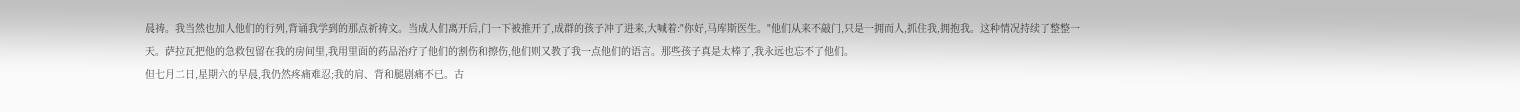晨祷。我当然也加人他们的行列,背诵我学到的那点祈祷文。当成人们离开后,门一下被推开了,成群的孩子冲了进来,大喊着:"你好,马库斯医生。"他们从来不敲门,只是一拥而人,抓住我,拥抱我。这种情况持续了整整一天。萨拉瓦把他的急救包留在我的房间里,我用里面的药品治疗了他们的割伤和擦伤,他们则又教了我一点他们的语言。那些孩子真是太棒了,我永远也忘不了他们。
但七月二日,星期六的早晨,我仍然疼痛难忍;我的肩、背和腿剧痛不已。古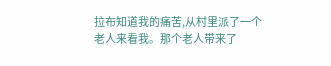拉布知道我的痛苦,从村里派了一个老人来看我。那个老人带来了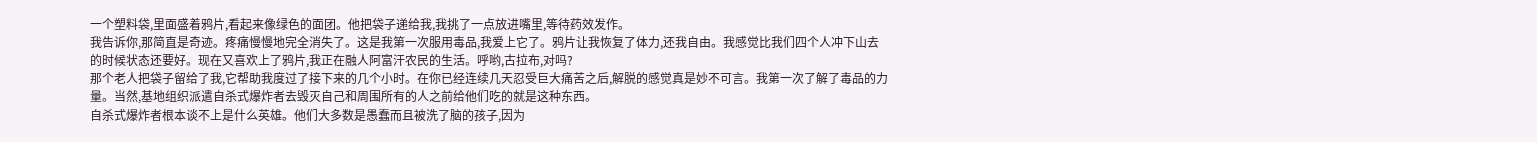一个塑料袋,里面盛着鸦片,看起来像绿色的面团。他把袋子递给我,我挑了一点放进嘴里,等待药效发作。
我告诉你,那简直是奇迹。疼痛慢慢地完全消失了。这是我第一次服用毒品,我爱上它了。鸦片让我恢复了体力,还我自由。我感觉比我们四个人冲下山去的时候状态还要好。现在又喜欢上了鸦片,我正在融人阿富汗农民的生活。呼哟,古拉布,对吗?
那个老人把袋子留给了我,它帮助我度过了接下来的几个小时。在你已经连续几天忍受巨大痛苦之后,解脱的感觉真是妙不可言。我第一次了解了毒品的力量。当然,基地组织派遣自杀式爆炸者去毁灭自己和周围所有的人之前给他们吃的就是这种东西。
自杀式爆炸者根本谈不上是什么英雄。他们大多数是愚蠢而且被洗了脑的孩子,因为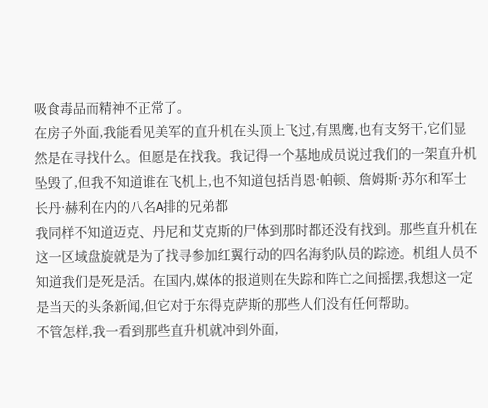吸食毒品而精神不正常了。
在房子外面,我能看见美军的直升机在头顶上飞过,有黑鹰,也有支努干,它们显然是在寻找什么。但愿是在找我。我记得一个基地成员说过我们的一架直升机坠毁了,但我不知道谁在飞机上,也不知道包括肖恩·帕顿、詹姆斯·苏尔和军士长丹·赫利在内的八名A排的兄弟都
我同样不知道迈克、丹尼和艾克斯的尸体到那时都还没有找到。那些直升机在这一区域盘旋就是为了找寻参加红翼行动的四名海豹队员的踪迹。机组人员不知道我们是死是活。在国内,媒体的报道则在失踪和阵亡之间摇摆,我想这一定是当天的头条新闻,但它对于东得克萨斯的那些人们没有任何帮助。
不管怎样,我一看到那些直升机就冲到外面,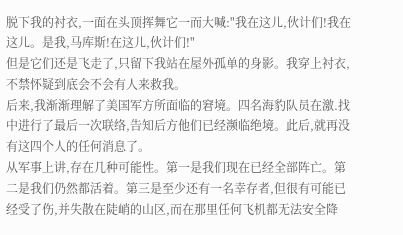脱下我的衬衣,一面在头顶挥舞它一而大喊:"我在这儿,伙计们!我在这儿。是我,马库斯!在这儿,伙计们!"
但是它们还是飞走了,只留下我站在屋外孤单的身影。我穿上衬衣,不禁怀疑到底会不会有人来救我。
后来,我渐渐理解了美国军方所面临的窘境。四名海豹队员在激.找中进行了最后一次联络,告知后方他们已经濒临绝境。此后,就再没有这四个人的任何消息了。
从军事上讲,存在几种可能性。第一是我们现在已经全部阵亡。第二是我们仍然都活着。第三是至少还有一名幸存者,但很有可能已经受了伤,并失散在陡峭的山区,而在那里任何飞机都无法安全降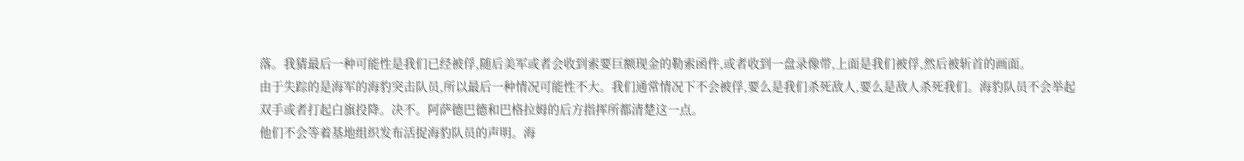落。我猜最后一种可能性是我们已经被俘,随后美军或者会收到索要巨额现金的勒索函件,或者收到一盘录像带,上面是我们被俘,然后被斩首的画面。
由于失踪的是海军的海豹突击队员,所以最后一种情况可能性不大。我们通常情况下不会被俘,要么是我们杀死敌人,要么是敌人杀死我们。海豹队员不会举起双手或者打起白旗投降。决不。阿萨德巴德和巴格拉姆的后方指挥所都清楚这一点。
他们不会等着基地组织发布活捉海豹队员的声明。海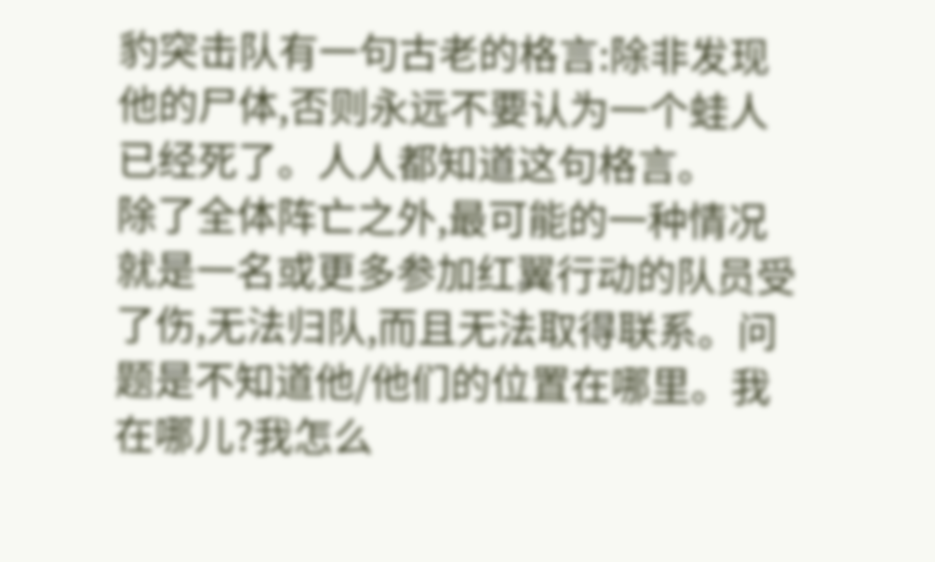豹突击队有一句古老的格言:除非发现他的尸体,否则永远不要认为一个蛙人已经死了。人人都知道这句格言。
除了全体阵亡之外,最可能的一种情况就是一名或更多参加红翼行动的队员受了伤,无法归队,而且无法取得联系。问题是不知道他/他们的位置在哪里。我在哪儿?我怎么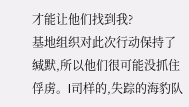才能让他们找到我?
基地组织对此次行动保持了缄默,所以他们很可能没抓住俘虏。l司样的,失踪的海豹队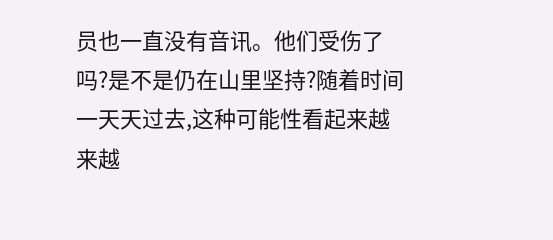员也一直没有音讯。他们受伤了吗?是不是仍在山里坚持?随着时间一天天过去,这种可能性看起来越来越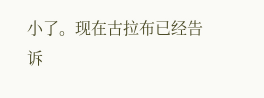小了。现在古拉布已经告诉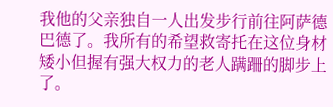我他的父亲独自一人出发步行前往阿萨德巴德了。我所有的希望救寄托在这位身材矮小但握有强大权力的老人蹒跚的脚步上了。